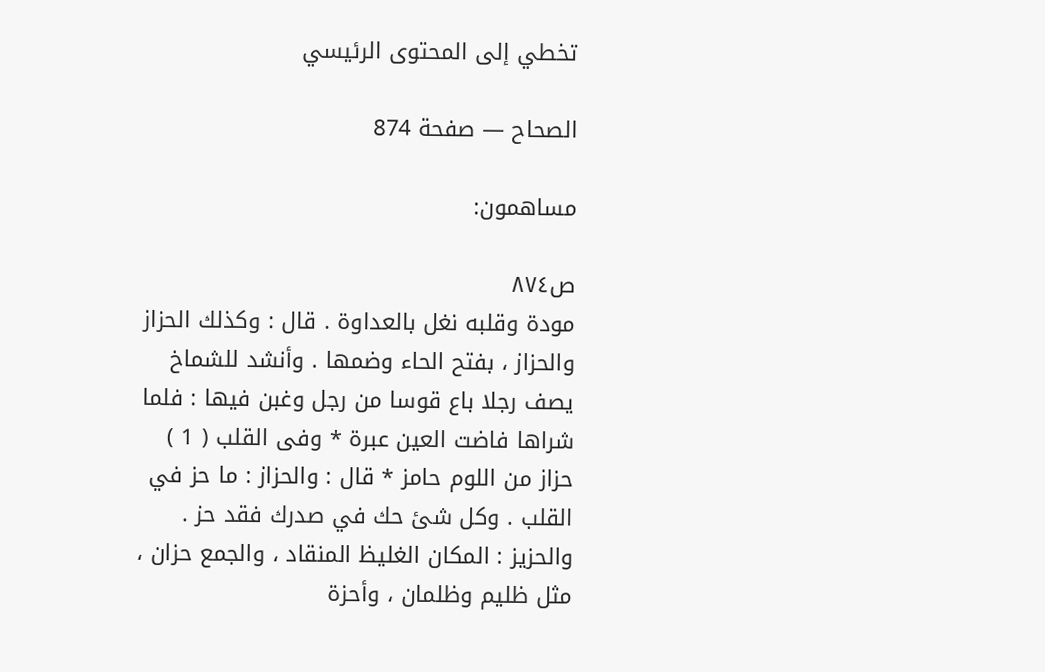تخطي إلى المحتوى الرئيسي

الصحاح — صفحة 874

مساهمون:

ص٨٧٤
مودة وقلبه نغل بالعداوة . قال : وكذلك الحزاز والحزاز ، بفتح الحاء وضمها . وأنشد للشماخ يصف رجلا باع قوسا من رجل وغبن فيها : فلما شراها فاضت العين عبرة * وفى القلب ( 1 ) حزاز من اللوم حامز * قال : والحزاز : ما حز في القلب . وكل شئ حك في صدرك فقد حز . والحزيز : المكان الغليظ المنقاد ، والجمع حزان ، مثل ظليم وظلمان ، وأحزة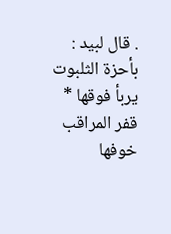. قال لبيد : بأحزة الثلبوت يربأ فوقها * قفر المراقب خوفها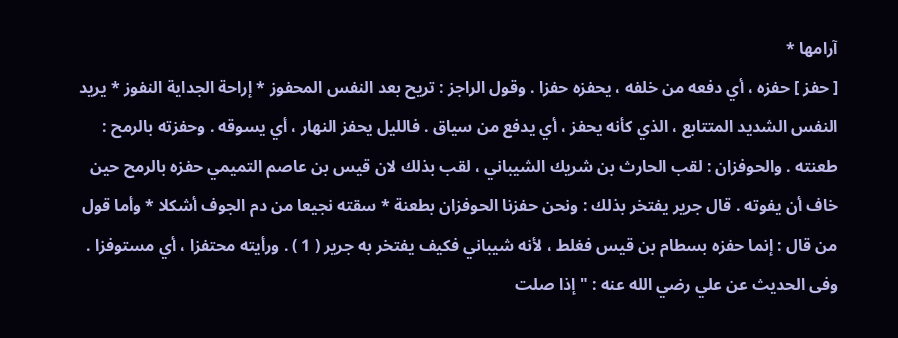آرامها *
[ حفز ] حفزه ، أي دفعه من خلفه ، يحفزه حفزا . وقول الراجز : تريح بعد النفس المحفوز * إراحة الجداية النفوز * يريد النفس الشديد المتتابع ، الذي كأنه يحفز ، أي يدفع من سياق . فالليل يحفز النهار ، أي يسوقه . وحفزته بالرمح : طعنته . والحوفزان : لقب الحارث بن شريك الشيباني ، لقب بذلك لان قيس بن عاصم التميمي حفزه بالرمح حين خاف أن يفوته . قال جرير يفتخر بذلك : ونحن حفزنا الحوفزان بطعنة * سقته نجيعا من دم الجوف أشكلا * وأما قول من قال : إنما حفزه بسطام بن قيس فغلط ، لأنه شيباني فكيف يفتخر به جرير ( 1 ) . ورأيته محتفزا ، أي مستوفزا . وفى الحديث عن علي رضي الله عنه : " إذا صلت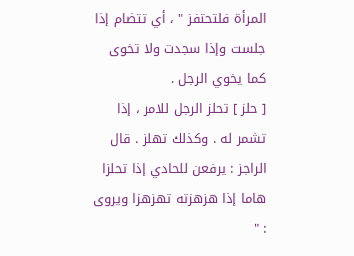المرأة فلتحتفز " ، أي تتضام إذا جلست وإذا سجدت ولا تخوى كما يخوي الرجل .
[ حلز ] تحلز الرجل للامر ، إذا تشمر له . وكذلك تهلز . قال الراجز : يرفعن للحادي إذا تحلزا هاما إذا هزهزته تهزهزا ويروى : "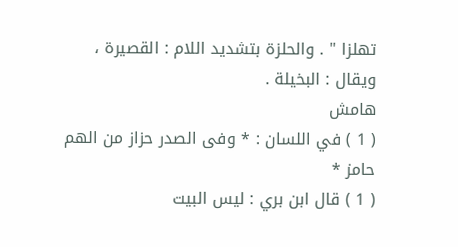تهلزا " . والحلزة بتشديد اللام : القصيرة ، ويقال : البخيلة .
هامش
( 1 ) في اللسان : * وفى الصدر حزاز من الهم حامز *
( 1 ) قال ابن بري : ليس البيت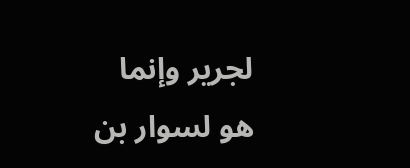لجرير وإنما هو لسوار بن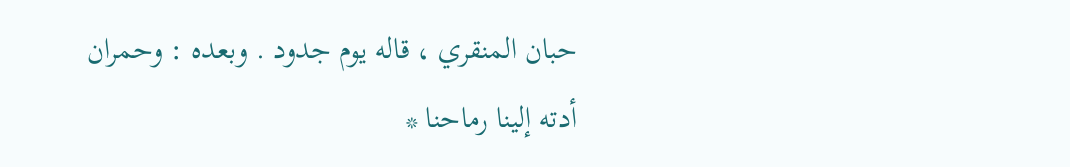حبان المنقري ، قاله يوم جدود . وبعده : وحمران أدته إلينا رماحنا *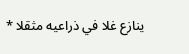ينازع غلا في ذراعيه مثقلا *